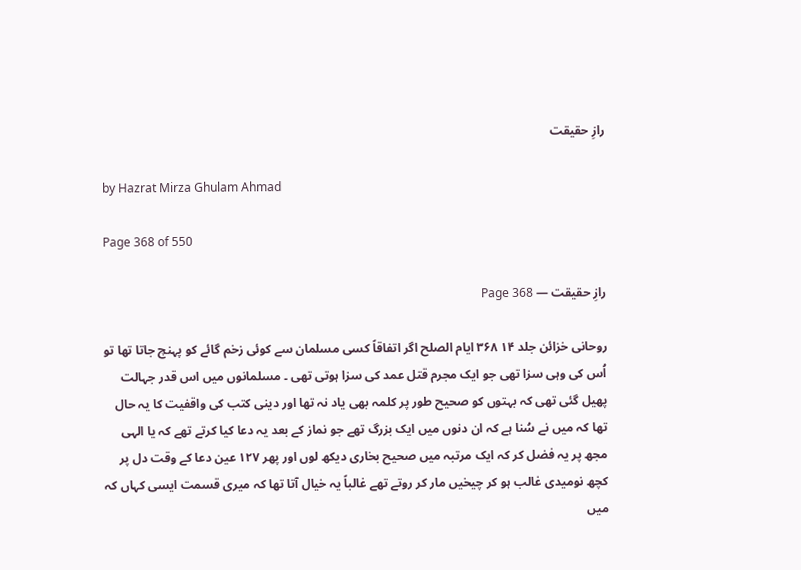رازِ حقیقت

by Hazrat Mirza Ghulam Ahmad

Page 368 of 550

رازِ حقیقت — Page 368

روحانی خزائن جلد ۱۴ ۳۶۸ ايام الصلح اگر اتفاقاً کسی مسلمان سے کوئی زخم گائے کو پہنچ جاتا تھا تو اُس کی وہی سزا تھی جو ایک مجرم قتل عمد کی سزا ہوتی تھی ۔ مسلمانوں میں اس قدر جہالت پھیل گئی تھی کہ بہتوں کو صحیح طور پر کلمہ بھی یاد نہ تھا اور دینی کتب کی واقفیت کا یہ حال تھا کہ میں نے سُنا ہے کہ ان دنوں میں ایک بزرگ تھے جو نماز کے بعد یہ دعا کیا کرتے تھے کہ یا الہی مجھ پر یہ فضل کر کہ ایک مرتبہ میں صحیح بخاری دیکھ لوں اور پھر ۱۲۷ عین دعا کے وقت دل پر کچھ نومیدی غالب ہو کر چیخیں مار کر روتے تھے غالباً یہ خیال آتا تھا کہ میری قسمت ایسی کہاں کہ میں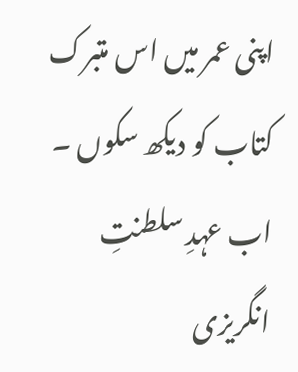اپنی عمر میں اس متبرک کتاب کو دیکھ سکوں ۔ اب عہدِ سلطنتِ انگریزی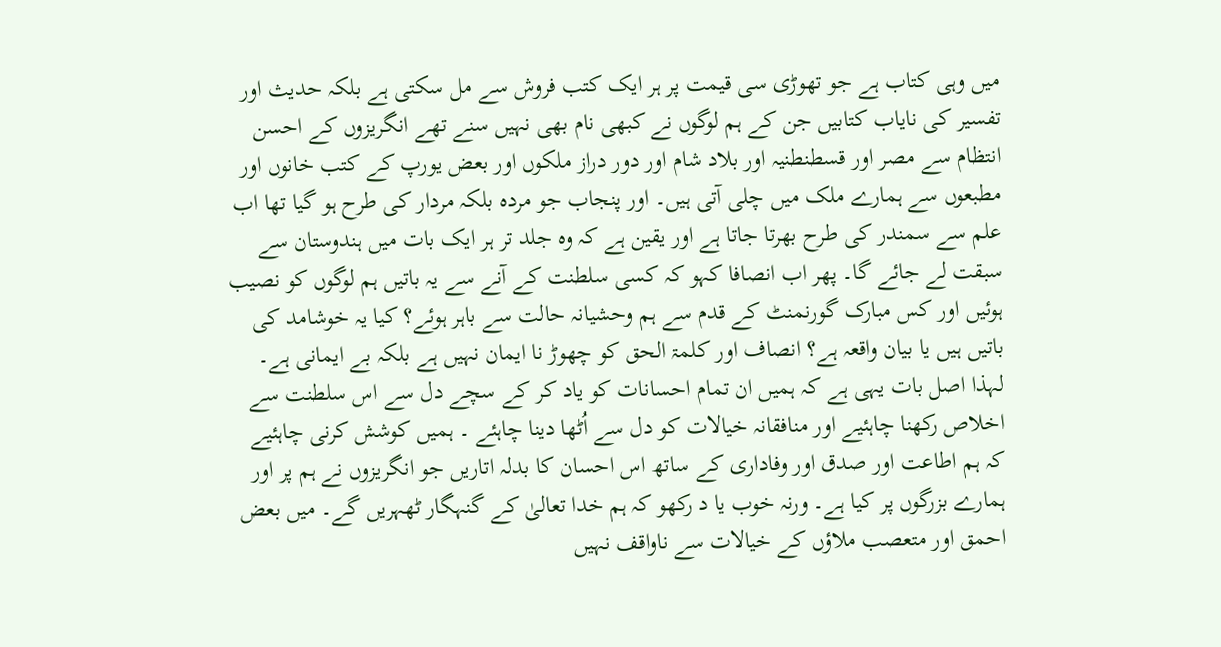میں وہی کتاب ہے جو تھوڑی سی قیمت پر ہر ایک کتب فروش سے مل سکتی ہے بلکہ حدیث اور تفسیر کی نایاب کتابیں جن کے ہم لوگوں نے کبھی نام بھی نہیں سنے تھے انگریزوں کے احسن انتظام سے مصر اور قسطنطنیہ اور بلاد شام اور دور دراز ملکوں اور بعض یورپ کے کتب خانوں اور مطبعوں سے ہمارے ملک میں چلی آتی ہیں۔ اور پنجاب جو مردہ بلکہ مردار کی طرح ہو گیا تھا اب علم سے سمندر کی طرح بھرتا جاتا ہے اور یقین ہے کہ وہ جلد تر ہر ایک بات میں ہندوستان سے سبقت لے جائے گا۔ پھر اب انصافا کہو کہ کسی سلطنت کے آنے سے یہ باتیں ہم لوگوں کو نصیب ہوئیں اور کس مبارک گورنمنٹ کے قدم سے ہم وحشیانہ حالت سے باہر ہوئے؟ کیا یہ خوشامد کی باتیں ہیں یا بیان واقعہ ہے؟ انصاف اور کلمۃ الحق کو چھوڑ نا ایمان نہیں ہے بلکہ بے ایمانی ہے۔ لہذا اصل بات یہی ہے کہ ہمیں ان تمام احسانات کو یاد کر کے سچے دل سے اس سلطنت سے اخلاص رکھنا چاہئیے اور منافقانہ خیالات کو دل سے اُٹھا دینا چاہئے ۔ ہمیں کوشش کرنی چاہئیے کہ ہم اطاعت اور صدق اور وفاداری کے ساتھ اس احسان کا بدلہ اتاریں جو انگریزوں نے ہم پر اور ہمارے بزرگوں پر کیا ہے۔ ورنہ خوب یا د رکھو کہ ہم خدا تعالیٰ کے گنہگار ٹھہریں گے۔ میں بعض احمق اور متعصب ملاؤں کے خیالات سے ناواقف نہیں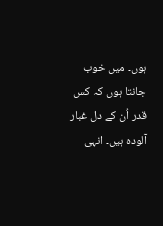ہوں۔ میں خوب جانتا ہوں کہ کس قدر اُن کے دل غبار آلودہ ہیں۔ انہی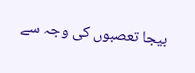بیجا تعصبوں کی وجہ سے